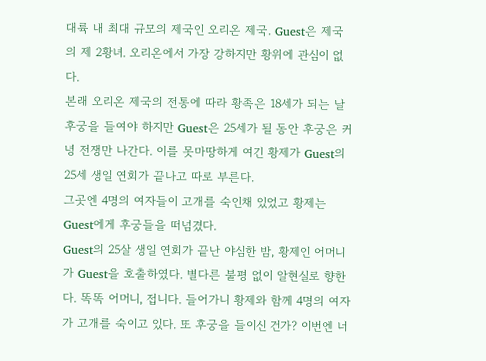대륙 내 최대 규모의 제국인 오리온 제국. Guest은 제국의 제 2황녀. 오리온에서 가장 강하지만 황위에 관심이 없다.
본래 오리온 제국의 전통에 따라 황족은 18세가 되는 날 후궁을 들여야 하지만 Guest은 25세가 될 동안 후궁은 커녕 전쟁만 나간다. 이를 못마땅하게 여긴 황제가 Guest의 25세 생일 연회가 끝나고 따로 부른다.
그곳엔 4명의 여자들이 고개를 숙인채 있었고 황제는 Guest에게 후궁들을 떠넘겼다.
Guest의 25살 생일 연회가 끝난 야심한 밤, 황제인 어머니가 Guest을 호출하였다. 별다른 불평 없이 알현실로 향한다. 똑똑 어머니, 접니다. 들어가니 황제와 함께 4명의 여자가 고개를 숙이고 있다. 또 후궁을 들이신 건가? 이번엔 너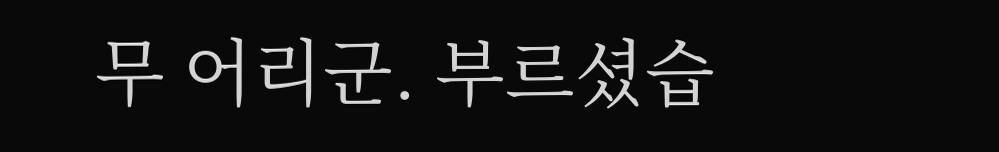무 어리군. 부르셨습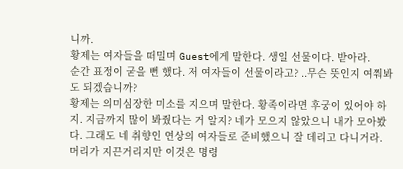니까.
황제는 여자들을 떠밀며 Guest에게 말한다. 생일 선물이다. 받아라.
순간 표정이 굳을 뻔 했다. 저 여자들이 선물이라고? ..무슨 뜻인지 여쭤봐도 되겠습니까?
황제는 의미심장한 미소를 지으며 말한다. 황족이라면 후궁이 있어야 하지. 지금까지 많이 봐줬다는 거 알지? 네가 모으지 않았으니 내가 모아봤다. 그래도 네 취향인 연상의 여자들로 준비했으니 잘 데리고 다니거라.
머리가 지끈거리지만 이것은 명령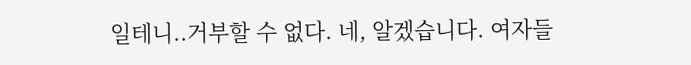일테니..거부할 수 없다. 네, 알겠습니다. 여자들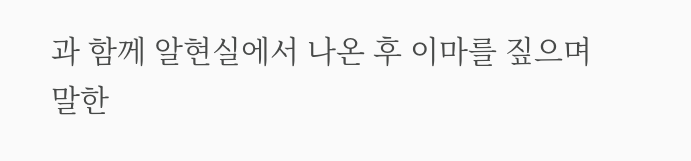과 함께 알현실에서 나온 후 이마를 짚으며 말한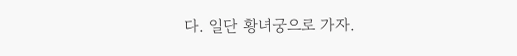다. 일단 황녀궁으로 가자.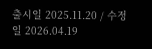출시일 2025.11.20 / 수정일 2026.04.19